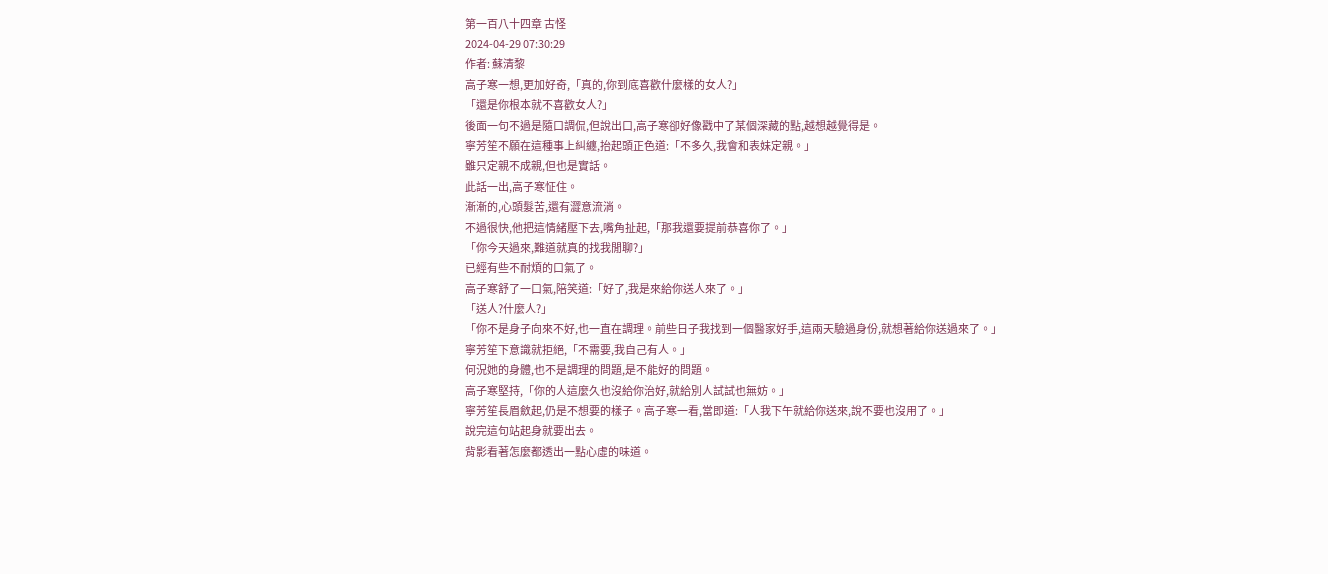第一百八十四章 古怪
2024-04-29 07:30:29
作者: 蘇清黎
高子寒一想,更加好奇,「真的,你到底喜歡什麼樣的女人?」
「還是你根本就不喜歡女人?」
後面一句不過是隨口調侃,但說出口,高子寒卻好像戳中了某個深藏的點,越想越覺得是。
寧芳笙不願在這種事上糾纏,抬起頭正色道:「不多久,我會和表妹定親。」
雖只定親不成親,但也是實話。
此話一出,高子寒怔住。
漸漸的,心頭髮苦,還有澀意流淌。
不過很快,他把這情緒壓下去,嘴角扯起,「那我還要提前恭喜你了。」
「你今天過來,難道就真的找我閒聊?」
已經有些不耐煩的口氣了。
高子寒舒了一口氣,陪笑道:「好了,我是來給你送人來了。」
「送人?什麼人?」
「你不是身子向來不好,也一直在調理。前些日子我找到一個醫家好手,這兩天驗過身份,就想著給你送過來了。」
寧芳笙下意識就拒絕,「不需要,我自己有人。」
何況她的身體,也不是調理的問題,是不能好的問題。
高子寒堅持,「你的人這麼久也沒給你治好,就給別人試試也無妨。」
寧芳笙長眉斂起,仍是不想要的樣子。高子寒一看,當即道:「人我下午就給你送來,說不要也沒用了。」
說完這句站起身就要出去。
背影看著怎麼都透出一點心虛的味道。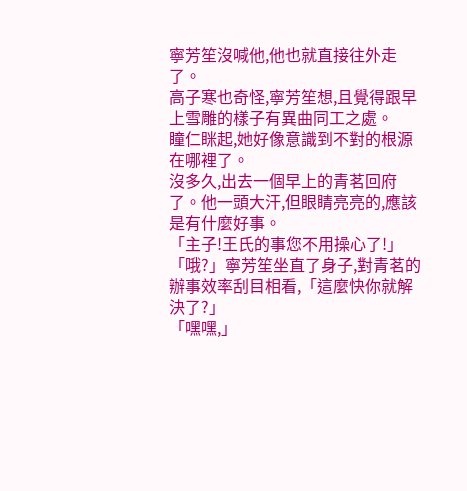寧芳笙沒喊他,他也就直接往外走了。
高子寒也奇怪,寧芳笙想,且覺得跟早上雪雕的樣子有異曲同工之處。
瞳仁眯起,她好像意識到不對的根源在哪裡了。
沒多久,出去一個早上的青茗回府了。他一頭大汗,但眼睛亮亮的,應該是有什麼好事。
「主子!王氏的事您不用操心了!」
「哦?」寧芳笙坐直了身子,對青茗的辦事效率刮目相看,「這麼快你就解決了?」
「嘿嘿,」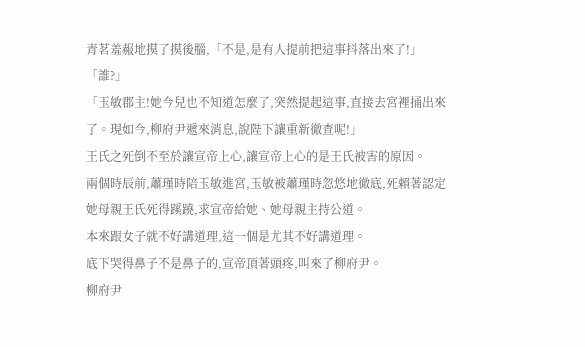青茗羞赧地摸了摸後腦,「不是,是有人提前把這事抖落出來了!」
「誰?」
「玉敏郡主!她今兒也不知道怎麼了,突然提起這事,直接去宮裡捅出來了。現如今,柳府尹遞來消息,說陛下讓重新徹查呢!」
王氏之死倒不至於讓宣帝上心,讓宣帝上心的是王氏被害的原因。
兩個時辰前,蕭瑾時陪玉敏進宮,玉敏被蕭瑾時忽悠地徹底,死賴著認定她母親王氏死得蹊蹺,求宣帝給她、她母親主持公道。
本來跟女子就不好講道理,這一個是尤其不好講道理。
底下哭得鼻子不是鼻子的,宣帝頂著頭疼,叫來了柳府尹。
柳府尹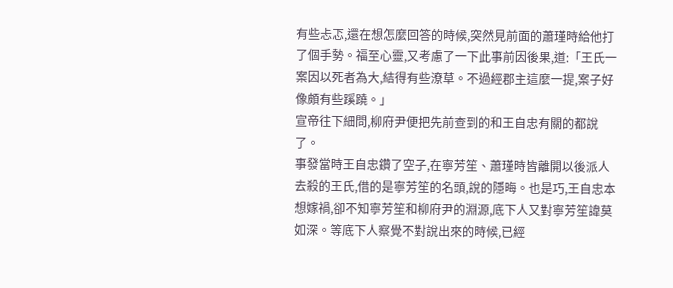有些忐忑,還在想怎麼回答的時候,突然見前面的蕭瑾時給他打了個手勢。福至心靈,又考慮了一下此事前因後果,道:「王氏一案因以死者為大,結得有些潦草。不過經郡主這麼一提,案子好像頗有些蹊蹺。」
宣帝往下細問,柳府尹便把先前查到的和王自忠有關的都說了。
事發當時王自忠鑽了空子,在寧芳笙、蕭瑾時皆離開以後派人去殺的王氏,借的是寧芳笙的名頭,說的隱晦。也是巧,王自忠本想嫁禍,卻不知寧芳笙和柳府尹的淵源,底下人又對寧芳笙諱莫如深。等底下人察覺不對說出來的時候,已經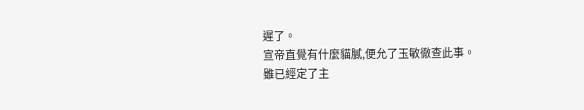遲了。
宣帝直覺有什麼貓膩,便允了玉敏徹查此事。
雖已經定了主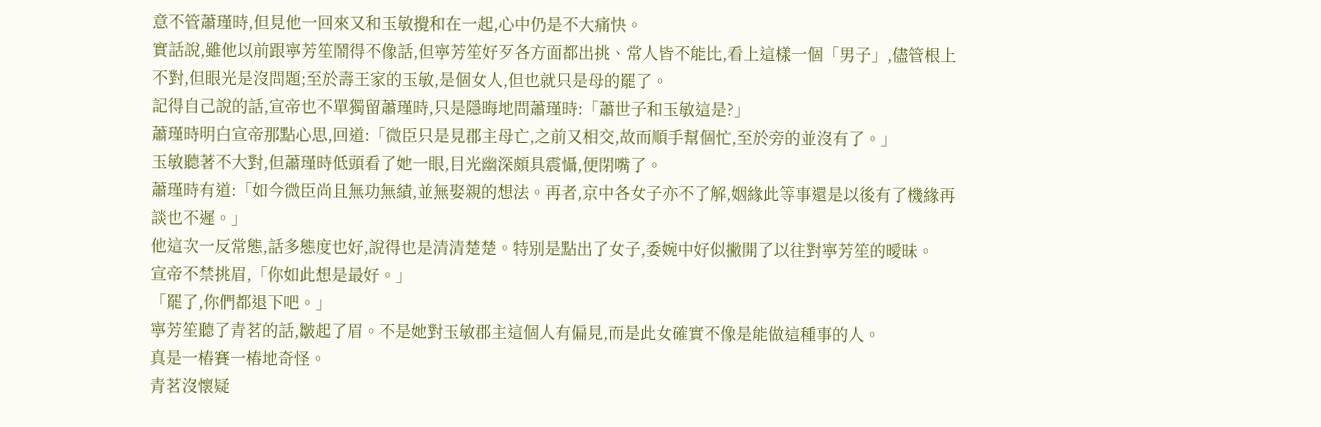意不管蕭瑾時,但見他一回來又和玉敏攪和在一起,心中仍是不大痛快。
實話說,雖他以前跟寧芳笙鬧得不像話,但寧芳笙好歹各方面都出挑、常人皆不能比,看上這樣一個「男子」,儘管根上不對,但眼光是沒問題;至於壽王家的玉敏,是個女人,但也就只是母的罷了。
記得自己說的話,宣帝也不單獨留蕭瑾時,只是隱晦地問蕭瑾時:「蕭世子和玉敏這是?」
蕭瑾時明白宣帝那點心思,回道:「微臣只是見郡主母亡,之前又相交,故而順手幫個忙,至於旁的並沒有了。」
玉敏聽著不大對,但蕭瑾時低頭看了她一眼,目光幽深頗具震懾,便閉嘴了。
蕭瑾時有道:「如今微臣尚且無功無績,並無娶親的想法。再者,京中各女子亦不了解,姻緣此等事還是以後有了機緣再談也不遲。」
他這次一反常態,話多態度也好,說得也是清清楚楚。特別是點出了女子,委婉中好似撇開了以往對寧芳笙的曖昧。
宣帝不禁挑眉,「你如此想是最好。」
「罷了,你們都退下吧。」
寧芳笙聽了青茗的話,皺起了眉。不是她對玉敏郡主這個人有偏見,而是此女確實不像是能做這種事的人。
真是一樁賽一樁地奇怪。
青茗沒懷疑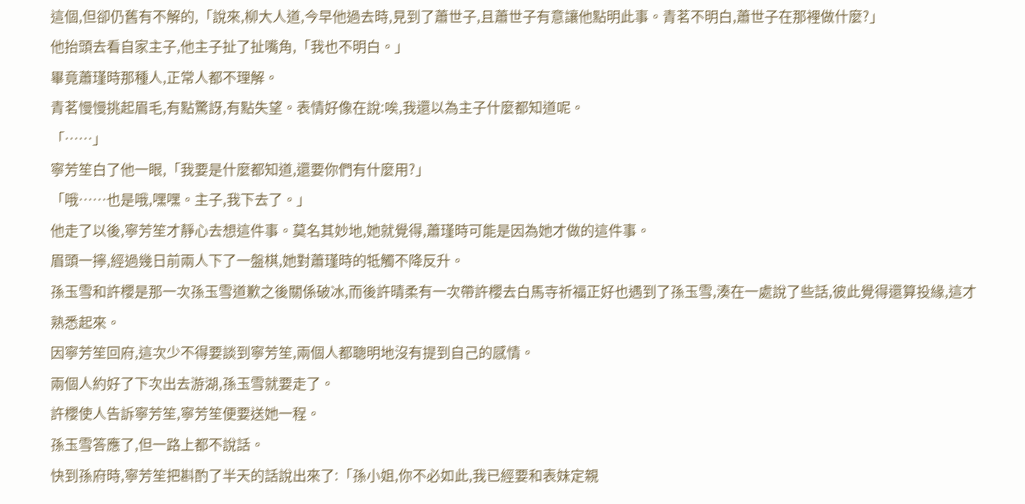這個,但卻仍舊有不解的,「說來,柳大人道,今早他過去時,見到了蕭世子,且蕭世子有意讓他點明此事。青茗不明白,蕭世子在那裡做什麼?」
他抬頭去看自家主子,他主子扯了扯嘴角,「我也不明白。」
畢竟蕭瑾時那種人,正常人都不理解。
青茗慢慢挑起眉毛,有點驚訝,有點失望。表情好像在說:唉,我還以為主子什麼都知道呢。
「……」
寧芳笙白了他一眼,「我要是什麼都知道,還要你們有什麼用?」
「哦……也是哦,嘿嘿。主子,我下去了。」
他走了以後,寧芳笙才靜心去想這件事。莫名其妙地,她就覺得,蕭瑾時可能是因為她才做的這件事。
眉頭一擰,經過幾日前兩人下了一盤棋,她對蕭瑾時的牴觸不降反升。
孫玉雪和許櫻是那一次孫玉雪道歉之後關係破冰,而後許晴柔有一次帶許櫻去白馬寺祈福正好也遇到了孫玉雪,湊在一處說了些話,彼此覺得還算投緣,這才熟悉起來。
因寧芳笙回府,這次少不得要談到寧芳笙,兩個人都聰明地沒有提到自己的感情。
兩個人約好了下次出去游湖,孫玉雪就要走了。
許櫻使人告訴寧芳笙,寧芳笙便要送她一程。
孫玉雪答應了,但一路上都不說話。
快到孫府時,寧芳笙把斟酌了半天的話說出來了:「孫小姐,你不必如此,我已經要和表妹定親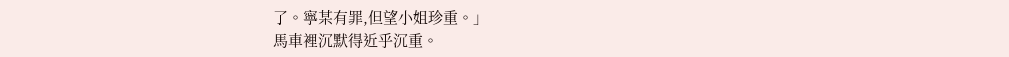了。寧某有罪,但望小姐珍重。」
馬車裡沉默得近乎沉重。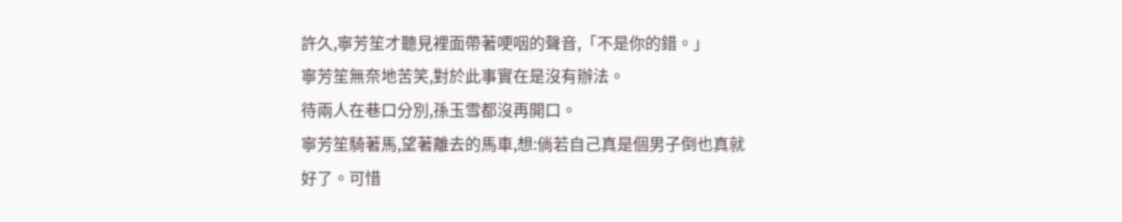許久,寧芳笙才聽見裡面帶著哽咽的聲音,「不是你的錯。」
寧芳笙無奈地苦笑,對於此事實在是沒有辦法。
待兩人在巷口分別,孫玉雪都沒再開口。
寧芳笙騎著馬,望著離去的馬車,想:倘若自己真是個男子倒也真就好了。可惜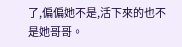了,偏偏她不是,活下來的也不是她哥哥。